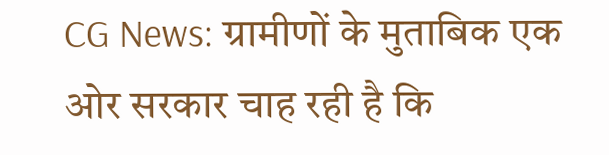CG News: ग्रामीणों के मुताबिक एक ओर सरकार चाह रही है कि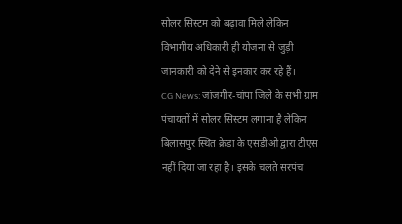सोलर सिस्टम को बढ़ावा मिले लेकिन विभागीय अधिकारी ही योजना से जुड़ी जानकारी को देने से इनकार कर रहे हैं।
CG News: जांजगीर-चांपा जिले के सभी ग्राम पंचायतों में सोलर सिस्टम लगाना है लेकिन बिलासपुर स्थित क्रेडा के एसडीओ द्वारा टीएस नहीं दिया जा रहा है। इसके चलते सरपंच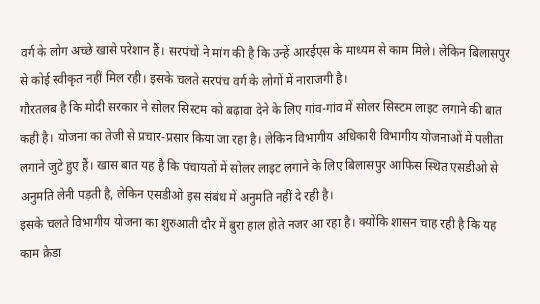वर्ग के लोग अच्छे खासे परेशान हैं। सरपंचों ने मांग की है कि उन्हें आरईएस के माध्यम से काम मिले। लेकिन बिलासपुर से कोई स्वीकृत नहीं मिल रही। इसके चलते सरपंच वर्ग के लोगों में नाराजगी है।
गौरतलब है कि मोदी सरकार ने सोलर सिस्टम को बढ़ावा देने के लिए गांव-गांव में सोलर सिस्टम लाइट लगाने की बात कही है। योजना का तेजी से प्रचार-प्रसार किया जा रहा है। लेकिन विभागीय अधिकारी विभागीय योजनाओं में पलीता लगाने जुटे हुए हैं। खास बात यह है कि पंचायतों में सोलर लाइट लगाने के लिए बिलासपुर आफिस स्थित एसडीओ से अनुमति लेनी पड़ती है, लेकिन एसडीओ इस संबंध में अनुमति नहीं दे रही है।
इसके चलते विभागीय योजना का शुरुआती दौर में बुरा हाल होते नजर आ रहा है। क्योंकि शासन चाह रही है कि यह काम क्रेडा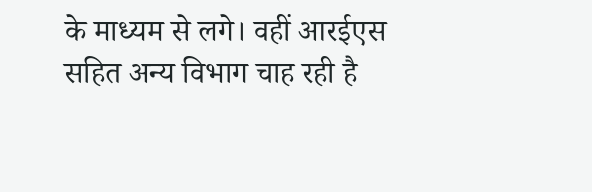के माध्यम से लगे। वहीं आरईएस सहित अन्य विभाग चाह रही है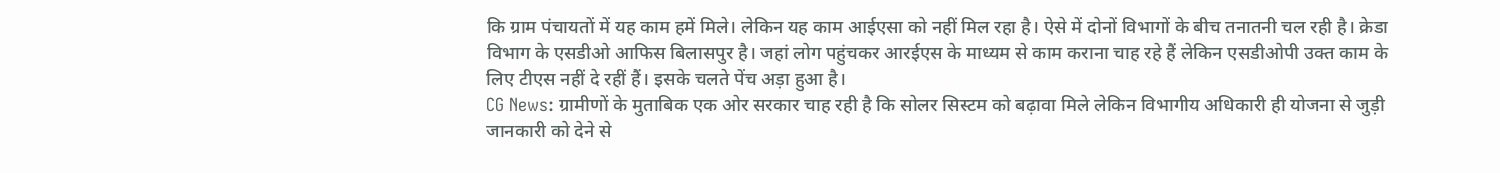कि ग्राम पंचायतों में यह काम हमें मिले। लेकिन यह काम आईएसा को नहीं मिल रहा है। ऐसे में दोनों विभागों के बीच तनातनी चल रही है। क्रेडा विभाग के एसडीओ आफिस बिलासपुर है। जहां लोग पहुंचकर आरईएस के माध्यम से काम कराना चाह रहे हैं लेकिन एसडीओपी उक्त काम के लिए टीएस नहीं दे रहीं हैं। इसके चलते पेंच अड़ा हुआ है।
CG News: ग्रामीणों के मुताबिक एक ओर सरकार चाह रही है कि सोलर सिस्टम को बढ़ावा मिले लेकिन विभागीय अधिकारी ही योजना से जुड़ी जानकारी को देने से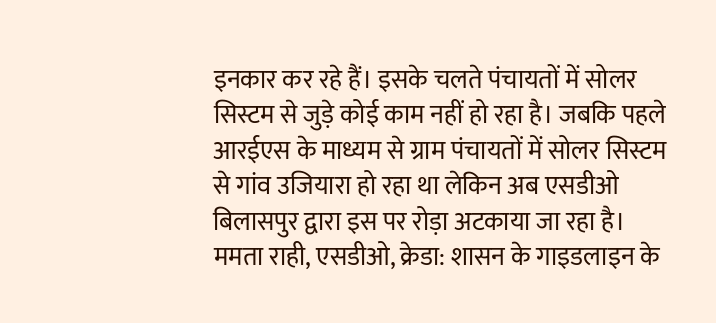इनकार कर रहे हैं। इसके चलते पंचायतों में सोलर सिस्टम से जुड़े कोई काम नहीं हो रहा है। जबकि पहले आरईएस के माध्यम से ग्राम पंचायतों में सोलर सिस्टम से गांव उजियारा हो रहा था लेकिन अब एसडीओ बिलासपुर द्वारा इस पर रोड़ा अटकाया जा रहा है।
ममता राही, एसडीओ, क्रेडा: शासन के गाइडलाइन के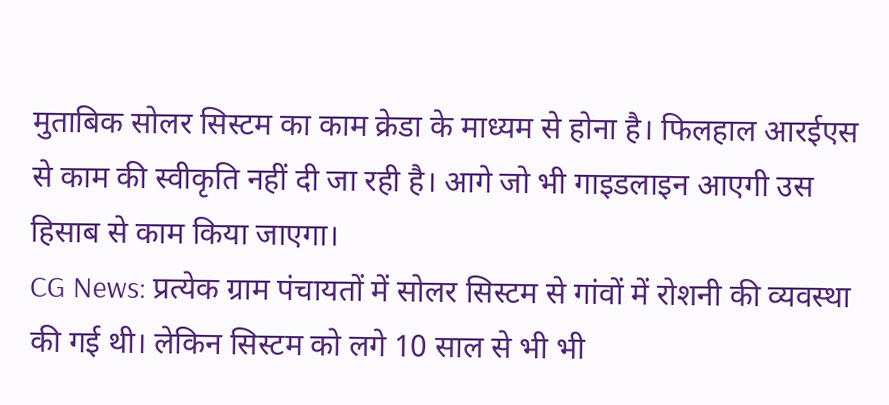मुताबिक सोलर सिस्टम का काम क्रेडा के माध्यम से होना है। फिलहाल आरईएस से काम की स्वीकृति नहीं दी जा रही है। आगे जो भी गाइडलाइन आएगी उस हिसाब से काम किया जाएगा।
CG News: प्रत्येक ग्राम पंचायतों में सोलर सिस्टम से गांवों में रोशनी की व्यवस्था की गई थी। लेकिन सिस्टम को लगे 10 साल से भी भी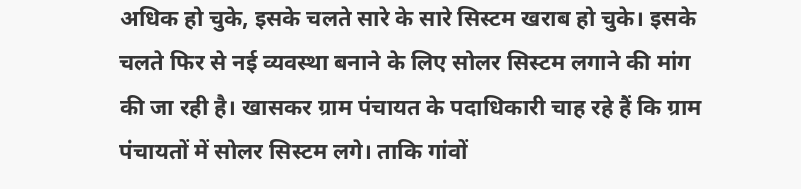अधिक हो चुके, इसके चलते सारे के सारे सिस्टम खराब हो चुके। इसके चलते फिर से नई व्यवस्था बनाने के लिए सोलर सिस्टम लगाने की मांग की जा रही है। खासकर ग्राम पंचायत के पदाधिकारी चाह रहे हैं कि ग्राम पंचायतों में सोलर सिस्टम लगे। ताकि गांवों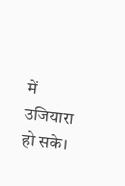में उजियारा हो सके।